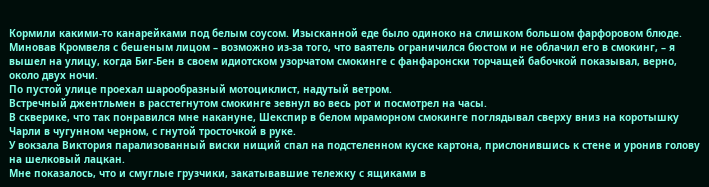Кормили какими-то канарейками под белым соусом. Изысканной еде было одиноко на слишком большом фарфоровом блюде.
Миновав Кромвеля с бешеным лицом – возможно из-за того, что ваятель ограничился бюстом и не облачил его в смокинг, – я вышел на улицу, когда Биг-Бен в своем идиотском узорчатом смокинге с фанфаронски торчащей бабочкой показывал, верно, около двух ночи.
По пустой улице проехал шарообразный мотоциклист, надутый ветром.
Встречный джентльмен в расстегнутом смокинге зевнул во весь рот и посмотрел на часы.
В скверике, что так понравился мне накануне, Шекспир в белом мраморном смокинге поглядывал сверху вниз на коротышку Чарли в чугунном черном, с гнутой тросточкой в руке.
У вокзала Виктория парализованный виски нищий спал на подстеленном куске картона, прислонившись к стене и уронив голову на шелковый лацкан.
Мне показалось, что и смуглые грузчики, закатывавшие тележку с ящиками в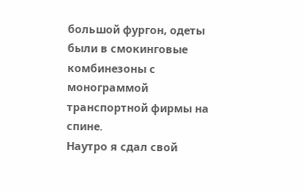большой фургон, одеты были в смокинговые комбинезоны с монограммой транспортной фирмы на спине.
Наутро я сдал свой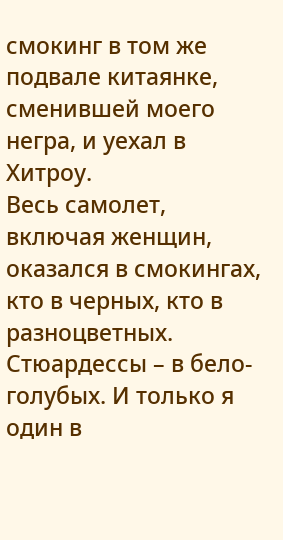смокинг в том же подвале китаянке, сменившей моего негра, и уехал в Хитроу.
Весь самолет, включая женщин, оказался в смокингах, кто в черных, кто в разноцветных. Стюардессы – в бело-голубых. И только я один в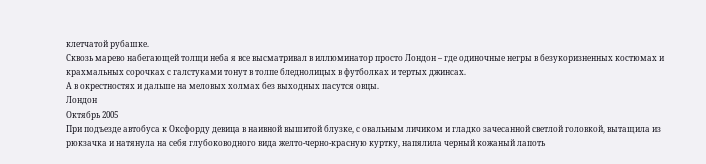клетчатой рубашке.
Сквозь марево набегающей толщи неба я все высматривал в иллюминатор просто Лондон – где одиночные негры в безукоризненных костюмах и крахмальных сорочках с галстуками тонут в толпе бледнолицых в футболках и тертых джинсах.
А в окрестностях и дальше на меловых холмах без выходных пасутся овцы.
Лондон
Октябрь 2005
При подъезде автобуса к Оксфорду девица в наивной вышитой блузке, с овальным личиком и гладко зачесанной светлой головкой, вытащила из рюкзачка и натянула на себя глубоководного вида желто-черно-красную куртку, напялила черный кожаный лапоть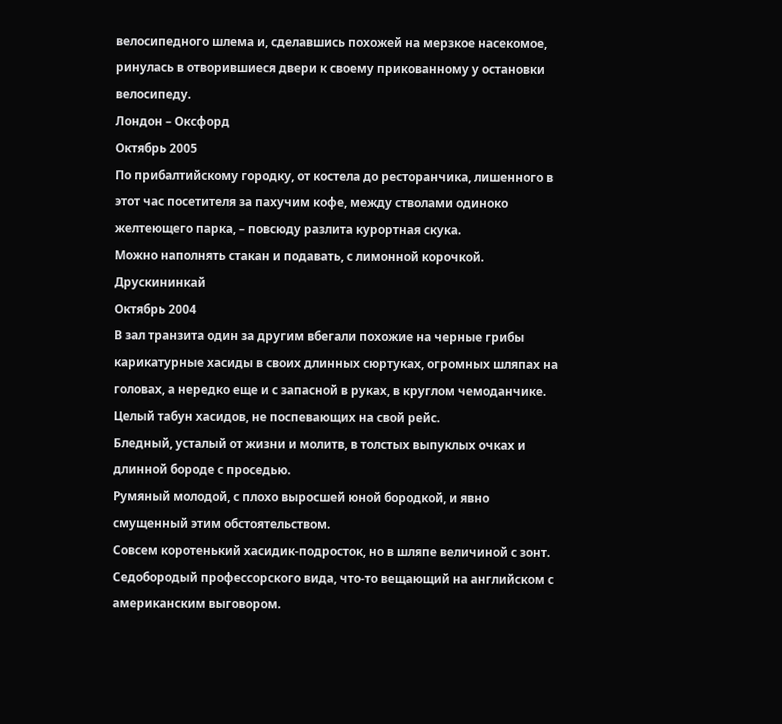велосипедного шлема и, сделавшись похожей на мерзкое насекомое, ринулась в отворившиеся двери к своему прикованному у остановки велосипеду.
Лондон – Оксфорд
Октябрь 2005
По прибалтийскому городку, от костела до ресторанчика, лишенного в этот час посетителя за пахучим кофе, между стволами одиноко желтеющего парка, – повсюду разлита курортная скука.
Можно наполнять стакан и подавать, с лимонной корочкой.
Друскининкай
Октябрь 2004
В зал транзита один за другим вбегали похожие на черные грибы карикатурные хасиды в своих длинных сюртуках, огромных шляпах на головах, а нередко еще и с запасной в руках, в круглом чемоданчике.
Целый табун хасидов, не поспевающих на свой рейс.
Бледный, усталый от жизни и молитв, в толстых выпуклых очках и длинной бороде с проседью.
Румяный молодой, с плохо выросшей юной бородкой, и явно смущенный этим обстоятельством.
Совсем коротенький хасидик-подросток, но в шляпе величиной с зонт.
Седобородый профессорского вида, что-то вещающий на английском с американским выговором.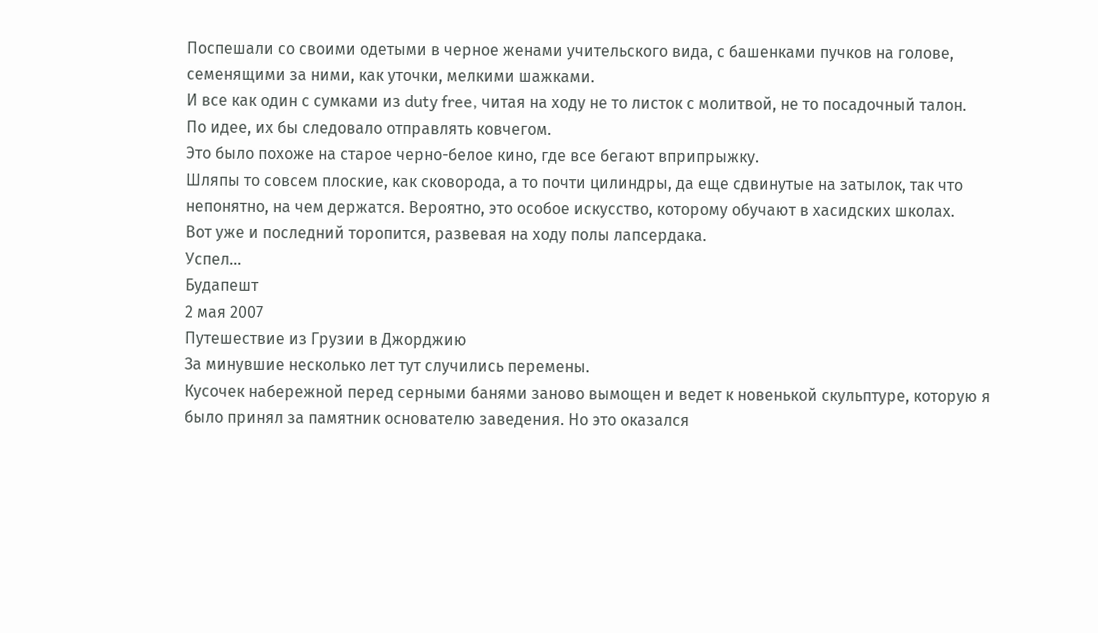Поспешали со своими одетыми в черное женами учительского вида, с башенками пучков на голове, семенящими за ними, как уточки, мелкими шажками.
И все как один с сумками из duty free, читая на ходу не то листок с молитвой, не то посадочный талон.
По идее, их бы следовало отправлять ковчегом.
Это было похоже на старое черно-белое кино, где все бегают вприпрыжку.
Шляпы то совсем плоские, как сковорода, а то почти цилиндры, да еще сдвинутые на затылок, так что непонятно, на чем держатся. Вероятно, это особое искусство, которому обучают в хасидских школах.
Вот уже и последний торопится, развевая на ходу полы лапсердака.
Успел…
Будапешт
2 мая 2007
Путешествие из Грузии в Джорджию
За минувшие несколько лет тут случились перемены.
Кусочек набережной перед серными банями заново вымощен и ведет к новенькой скульптуре, которую я было принял за памятник основателю заведения. Но это оказался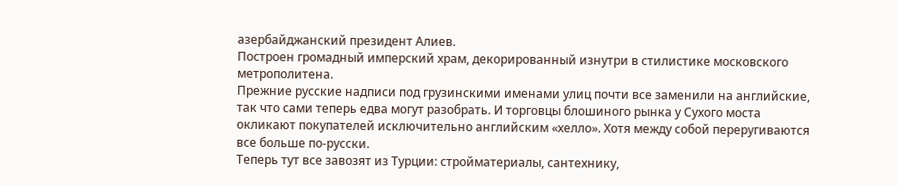азербайджанский президент Алиев.
Построен громадный имперский храм, декорированный изнутри в стилистике московского метрополитена.
Прежние русские надписи под грузинскими именами улиц почти все заменили на английские, так что сами теперь едва могут разобрать. И торговцы блошиного рынка у Сухого моста окликают покупателей исключительно английским «хелло». Хотя между собой переругиваются все больше по-русски.
Теперь тут все завозят из Турции: стройматериалы, сантехнику,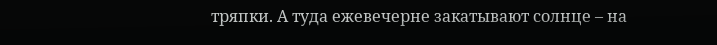тряпки. А туда ежевечерне закатывают солнце – на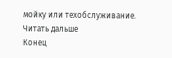мойку или техобслуживание.
Читать дальше
Конец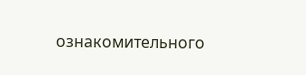ознакомительного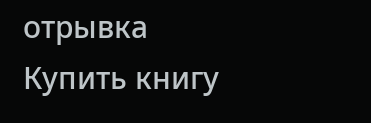отрывка
Купить книгу